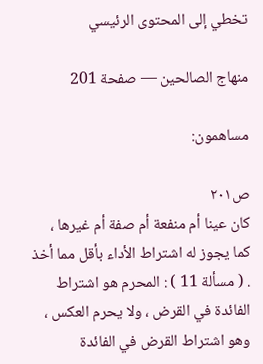تخطي إلى المحتوى الرئيسي

منهاج الصالحين — صفحة 201

مساهمون:

ص٢٠١
كان عينا أم منفعة أم صفة أم غيرها ، كما يجوز له اشتراط الأداء بأقل مما أخذ . ( مسألة 11 ) : المحرم هو اشتراط الفائدة في القرض ، ولا يحرم العكس ، وهو اشتراط القرض في الفائدة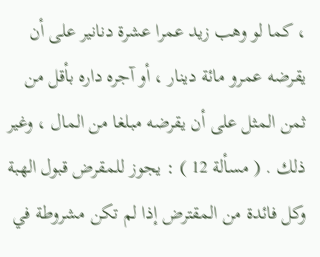، كما لو وهب زيد عمرا عشرة دنانير على أن يقرضه عمرو مائة دينار ، أو آجره داره بأقل من ثمن المثل على أن يقرضه مبلغا من المال ، وغير ذلك . ( مسألة 12 ) : يجوز للمقرض قبول الهبة وكل فائدة من المقترض إذا لم تكن مشروطة في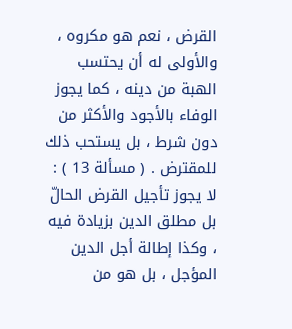القرض ، نعم هو مكروه ، والأولى له أن يحتسب الهبة من دينه ، كما يجوز الوفاء بالأجود والأكثر من دون شرط ، بل يستحب ذلك للمقترض . ( مسألة 13 ) : لا يجوز تأجيل القرض الحالّ بل مطلق الدين بزيادة فيه ، وكذا إطالة أجل الدين المؤجل ، بل هو من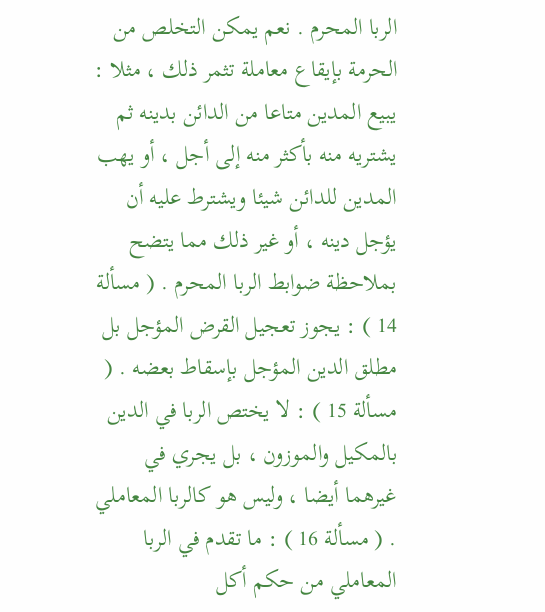الربا المحرم . نعم يمكن التخلص من الحرمة بإيقاع معاملة تثمر ذلك ، مثلا : يبيع المدين متاعا من الدائن بدينه ثم يشتريه منه بأكثر منه إلى أجل ، أو يهب المدين للدائن شيئا ويشترط عليه أن يؤجل دينه ، أو غير ذلك مما يتضح بملاحظة ضوابط الربا المحرم . ( مسألة 14 ) : يجوز تعجيل القرض المؤجل بل مطلق الدين المؤجل بإسقاط بعضه . ( مسألة 15 ) : لا يختص الربا في الدين بالمكيل والموزون ، بل يجري في غيرهما أيضا ، وليس هو كالربا المعاملي . ( مسألة 16 ) : ما تقدم في الربا المعاملي من حكم أكل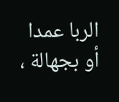الربا عمدا أو بجهالة ،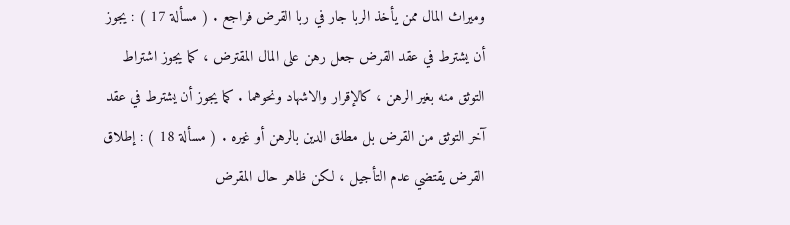وميراث المال ممن يأخذ الربا جار في ربا القرض فراجع . ( مسألة 17 ) : يجوز أن يشترط في عقد القرض جعل رهن على المال المقترض ، كما يجوز اشتراط التوثق منه بغير الرهن ، كالإقرار والاشهاد ونحوهما . كما يجوز أن يشترط في عقد آخر التوثق من القرض بل مطلق الدين بالرهن أو غيره . ( مسألة 18 ) : إطلاق القرض يقتضي عدم التأجيل ، لكن ظاهر حال المقرض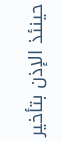حينئذ الإذن بتأخير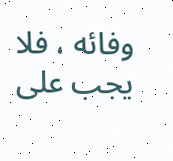وفائه ، فلا يجب على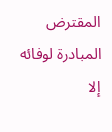المقترض المبادرة لوفائه إلا